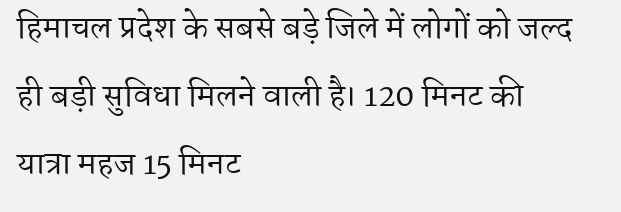हिमाचल प्रदेश के सबसे बड़े जिले में लोगों को जल्द ही बड़ी सुविधा मिलने वाली है। 120 मिनट की यात्रा महज 15 मिनट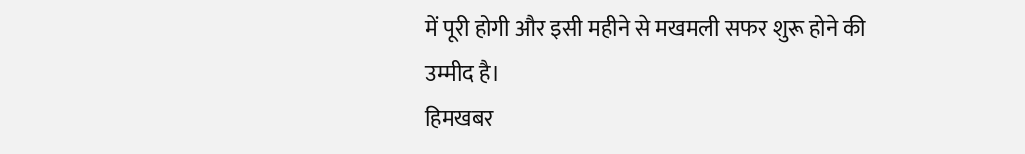में पूरी होगी और इसी महीने से मखमली सफर शुरू होने की उम्मीद है।
हिमखबर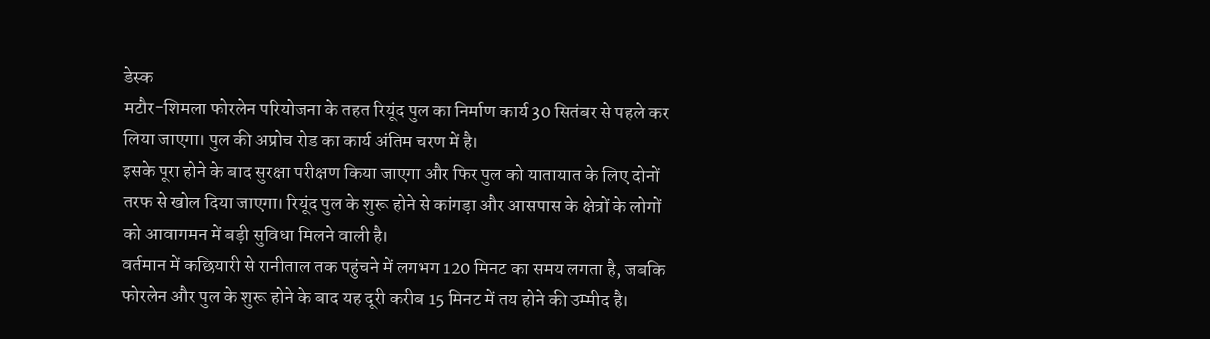डेस्क
मटौर-शिमला फोरलेन परियोजना के तहत रियूंद पुल का निर्माण कार्य 30 सितंबर से पहले कर लिया जाएगा। पुल की अप्रोच रोड का कार्य अंतिम चरण में है।
इसके पूरा होने के बाद सुरक्षा परीक्षण किया जाएगा और फिर पुल को यातायात के लिए दोनों तरफ से खोल दिया जाएगा। रियूंद पुल के शुरू होने से कांगड़ा और आसपास के क्षेत्रों के लोगों को आवागमन में बड़ी सुविधा मिलने वाली है।
वर्तमान में कछियारी से रानीताल तक पहुंचने में लगभग 120 मिनट का समय लगता है, जबकि फोरलेन और पुल के शुरू होने के बाद यह दूरी करीब 15 मिनट में तय होने की उम्मीद है।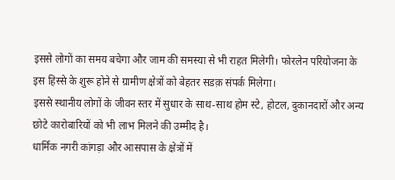इससे लोगों का समय बचेगा और जाम की समस्या से भी राहत मिलेगी। फोरलेन परियोजना के इस हिस्से के शुरू होने से ग्रामीण क्षेत्रों को बेहतर सडक़ संपर्क मिलेगा।
इससे स्थानीय लोगों के जीवन स्तर में सुधार के साथ-साथ होम स्टे, होटल, दुकानदारों और अन्य छोटे कारोबारियों को भी लाभ मिलने की उम्मीद है।
धार्मिक नगरी कांगड़ा और आसपास के क्षेत्रों में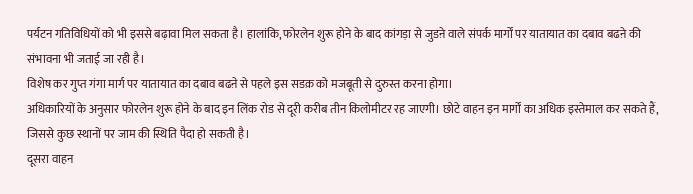पर्यटन गतिविधियों को भी इससे बढ़ावा मिल सकता है। हालांकि, फोरलेन शुरू होने के बाद कांगड़ा से जुडऩे वाले संपर्क मार्गों पर यातायात का दबाव बढऩे की संभावना भी जताई जा रही है।
विशेष कर गुप्त गंगा मार्ग पर यातायात का दबाव बढऩे से पहले इस सडक़ को मजबूती से दुरुस्त करना होगा।
अधिकारियों के अनुसार फोरलेन शुरू होने के बाद इन लिंक रोड से दूरी करीब तीन किलोमीटर रह जाएगी। छोटे वाहन इन मार्गों का अधिक इस्तेमाल कर सकते हैं, जिससे कुछ स्थानों पर जाम की स्थिति पैदा हो सकती है।
दूसरा वाहन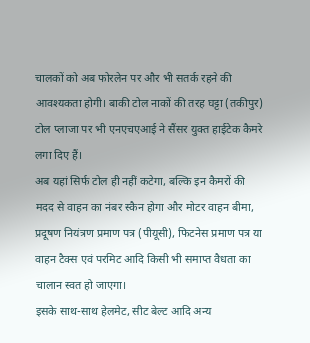चालकों को अब फोरलेन पर और भी सतर्क रहने की आवश्यकता होगी। बाकी टोल नाकों की तरह घट्टा (तकीपुर) टोल प्लाजा पर भी एनएचएआई ने सैंसर युक्त हाईटेक कैमरे लगा दिए हैं।
अब यहां सिर्फ टोल ही नहीं कटेगा, बल्कि इन कैमरों की मदद से वाहन का नंबर स्कैन होगा और मोटर वाहन बीमा, प्रदूषण नियंत्रण प्रमाण पत्र (पीयूसी), फिटनेस प्रमाण पत्र या वाहन टैक्स एवं परमिट आदि किसी भी समाप्त वैधता का चालान स्वत हो जाएगा।
इसके साथ-साथ हेलमेट, सीट बेल्ट आदि अन्य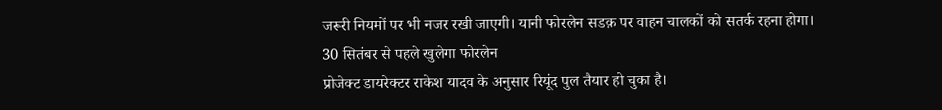जरूरी नियमों पर भी नजर रखी जाएगी। यानी फोरलेन सडक़ पर वाहन चालकों को सतर्क रहना होगा।
30 सितंबर से पहले खुलेगा फोरलेन
प्रोजेक्ट डायरेक्टर राकेश यादव के अनुसार रियूंद पुल तैयार हो चुका है।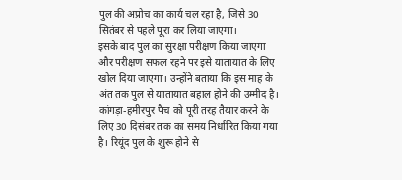पुल की अप्रोच का कार्य चल रहा है, जिसे 30 सितंबर से पहले पूरा कर लिया जाएगा।
इसके बाद पुल का सुरक्षा परीक्षण किया जाएगा और परीक्षण सफल रहने पर इसे यातायात के लिए खोल दिया जाएगा। उन्होंने बताया कि इस माह के अंत तक पुल से यातायात बहाल होने की उम्मीद है।
कांगड़ा-हमीरपुर पैच को पूरी तरह तैयार करने के लिए 30 दिसंबर तक का समय निर्धारित किया गया है। रियूंद पुल के शुरू होने से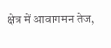क्षेत्र में आवागमन तेज,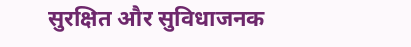सुरक्षित और सुविधाजनक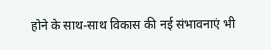होने के साथ-साथ विकास की नई संभावनाएं भी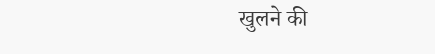खुलने की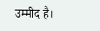उम्मीद है।